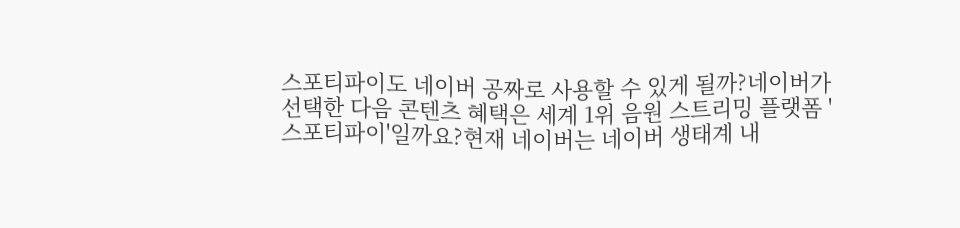스포티파이도 네이버 공짜로 사용할 수 있게 될까?네이버가 선택한 다음 콘텐츠 혜택은 세계 1위 음원 스트리밍 플랫폼 '스포티파이'일까요?현재 네이버는 네이버 생태계 내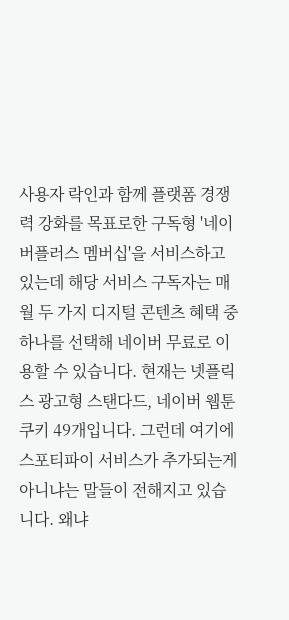사용자 락인과 함께 플랫폼 경쟁력 강화를 목표로한 구독형 '네이버플러스 멤버십'을 서비스하고 있는데 해당 서비스 구독자는 매월 두 가지 디지털 콘텐츠 혜택 중 하나를 선택해 네이버 무료로 이용할 수 있습니다. 현재는 넷플릭스 광고형 스탠다드, 네이버 웹툰 쿠키 49개입니다. 그런데 여기에 스포티파이 서비스가 추가되는게 아니냐는 말들이 전해지고 있습니다. 왜냐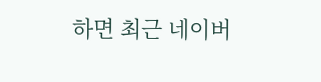하면 최근 네이버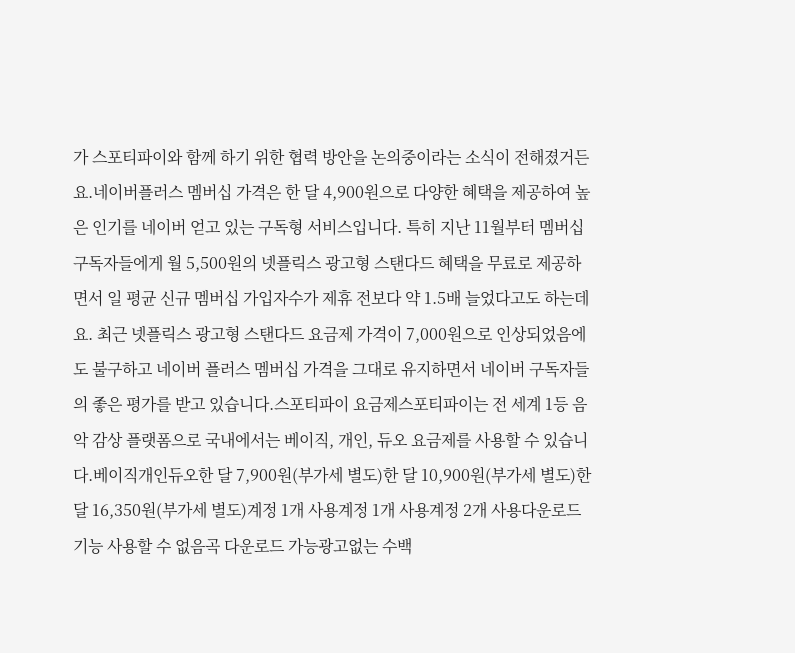가 스포티파이와 함께 하기 위한 협력 방안을 논의중이라는 소식이 전해졌거든요.네이버플러스 멤버십 가격은 한 달 4,900원으로 다양한 혜택을 제공하여 높은 인기를 네이버 얻고 있는 구독형 서비스입니다. 특히 지난 11월부터 멤버십 구독자들에게 월 5,500원의 넷플릭스 광고형 스탠다드 혜택을 무료로 제공하면서 일 평균 신규 멤버십 가입자수가 제휴 전보다 약 1.5배 늘었다고도 하는데요. 최근 넷플릭스 광고형 스탠다드 요금제 가격이 7,000원으로 인상되었음에도 불구하고 네이버 플러스 멤버십 가격을 그대로 유지하면서 네이버 구독자들의 좋은 평가를 받고 있습니다.스포티파이 요금제스포티파이는 전 세계 1등 음악 감상 플랫폼으로 국내에서는 베이직, 개인, 듀오 요금제를 사용할 수 있습니다.베이직개인듀오한 달 7,900원(부가세 별도)한 달 10,900원(부가세 별도)한 달 16,350원(부가세 별도)계정 1개 사용계정 1개 사용계정 2개 사용다운로드 기능 사용할 수 없음곡 다운로드 가능광고없는 수백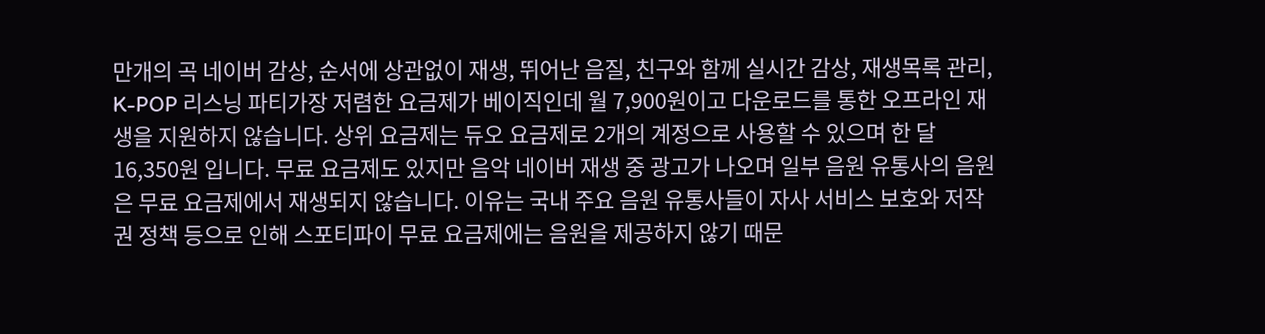만개의 곡 네이버 감상, 순서에 상관없이 재생, 뛰어난 음질, 친구와 함께 실시간 감상, 재생목록 관리, K-POP 리스닝 파티가장 저렴한 요금제가 베이직인데 월 7,900원이고 다운로드를 통한 오프라인 재생을 지원하지 않습니다. 상위 요금제는 듀오 요금제로 2개의 계정으로 사용할 수 있으며 한 달 16,350원 입니다. 무료 요금제도 있지만 음악 네이버 재생 중 광고가 나오며 일부 음원 유통사의 음원은 무료 요금제에서 재생되지 않습니다. 이유는 국내 주요 음원 유통사들이 자사 서비스 보호와 저작권 정책 등으로 인해 스포티파이 무료 요금제에는 음원을 제공하지 않기 때문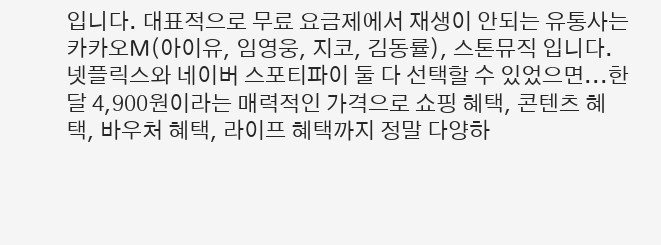입니다. 대표적으로 무료 요금제에서 재생이 안되는 유통사는 카카오M(아이유, 임영웅, 지코, 김동률), 스톤뮤직 입니다.넷플릭스와 네이버 스포티파이 둘 다 선택할 수 있었으면...한 달 4,900원이라는 매력적인 가격으로 쇼핑 혜택, 콘텐츠 혜택, 바우처 혜택, 라이프 혜택까지 정말 다양하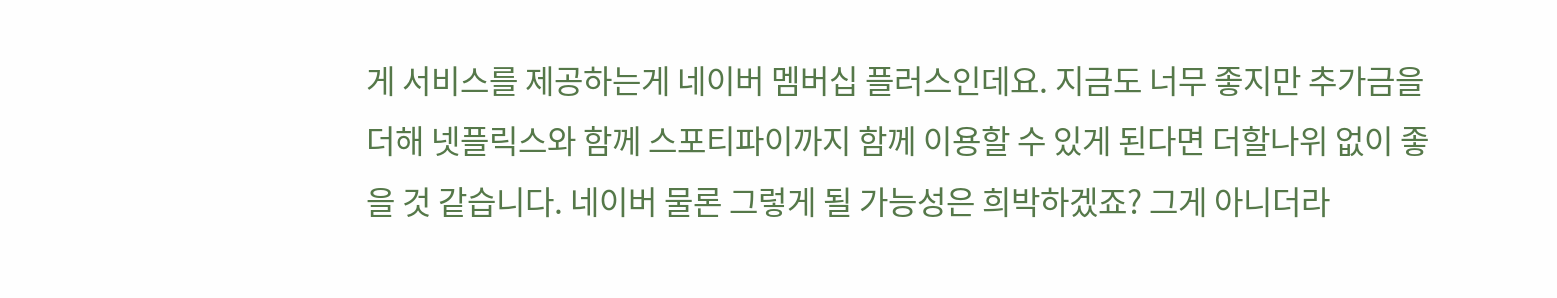게 서비스를 제공하는게 네이버 멤버십 플러스인데요. 지금도 너무 좋지만 추가금을 더해 넷플릭스와 함께 스포티파이까지 함께 이용할 수 있게 된다면 더할나위 없이 좋을 것 같습니다. 네이버 물론 그렇게 될 가능성은 희박하겠죠? 그게 아니더라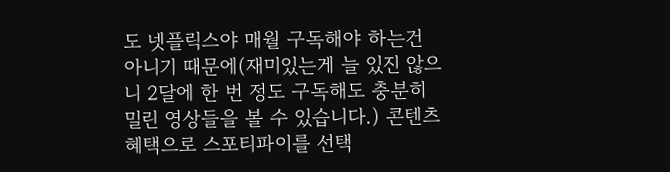도 넷플릭스야 매월 구독해야 하는건 아니기 때문에(재미있는게 늘 있진 않으니 2달에 한 번 정도 구독해도 충분히 밀린 영상들을 볼 수 있습니다.) 콘텐츠 혜택으로 스포티파이를 선택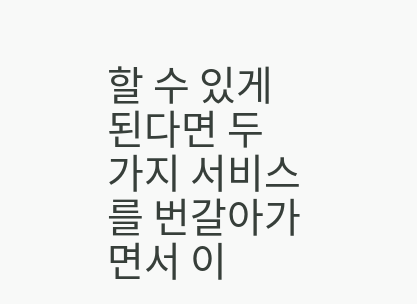할 수 있게 된다면 두 가지 서비스를 번갈아가면서 이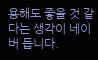용해도 좋을 것 같다는 생각이 네이버 듭니다.